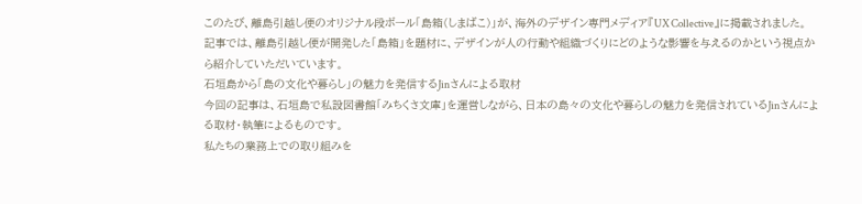このたび、離島引越し便のオリジナル段ボール「島箱(しまばこ)」が、海外のデザイン専門メディア『UX Collective』に掲載されました。
記事では、離島引越し便が開発した「島箱」を題材に、デザインが人の行動や組織づくりにどのような影響を与えるのかという視点から紹介していただいています。
石垣島から「島の文化や暮らし」の魅力を発信するJinさんによる取材
今回の記事は、石垣島で私設図書館「みちくさ文庫」を運営しながら、日本の島々の文化や暮らしの魅力を発信されているJinさんによる取材・執筆によるものです。
私たちの業務上での取り組みを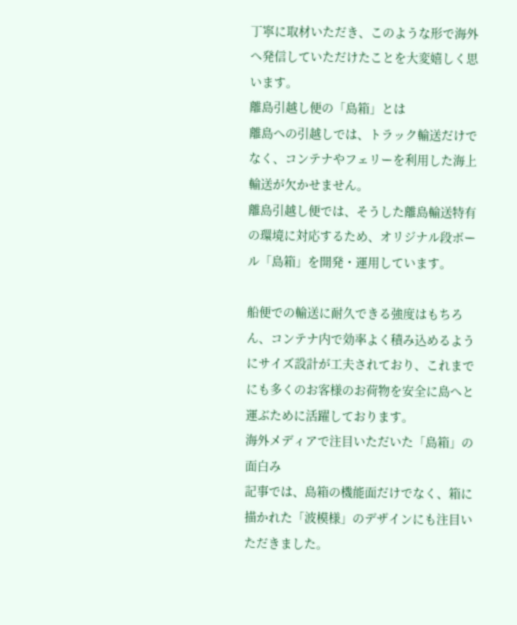丁寧に取材いただき、このような形で海外へ発信していただけたことを大変嬉しく思います。
離島引越し便の「島箱」とは
離島への引越しでは、トラック輸送だけでなく、コンテナやフェリーを利用した海上輸送が欠かせません。
離島引越し便では、そうした離島輸送特有の環境に対応するため、オリジナル段ボール「島箱」を開発・運用しています。

船便での輸送に耐久できる強度はもちろん、コンテナ内で効率よく積み込めるようにサイズ設計が工夫されており、これまでにも多くのお客様のお荷物を安全に島へと運ぶために活躍しております。
海外メディアで注目いただいた「島箱」の面白み
記事では、島箱の機能面だけでなく、箱に描かれた「波模様」のデザインにも注目いただきました。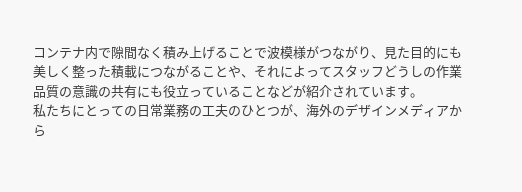コンテナ内で隙間なく積み上げることで波模様がつながり、見た目的にも美しく整った積載につながることや、それによってスタッフどうしの作業品質の意識の共有にも役立っていることなどが紹介されています。
私たちにとっての日常業務の工夫のひとつが、海外のデザインメディアから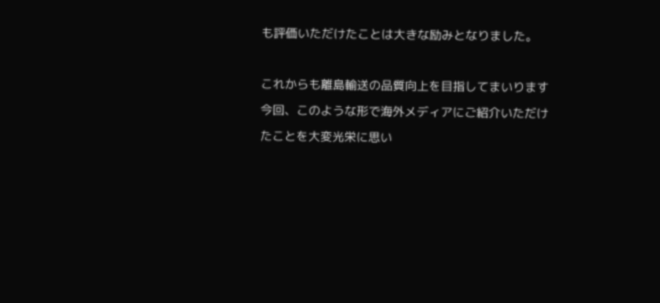も評価いただけたことは大きな励みとなりました。

これからも離島輸送の品質向上を目指してまいります
今回、このような形で海外メディアにご紹介いただけたことを大変光栄に思い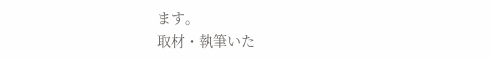ます。
取材・執筆いた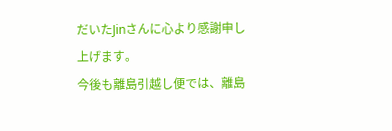だいたJinさんに心より感謝申し上げます。
今後も離島引越し便では、離島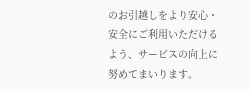のお引越しをより安心・安全にご利用いただけるよう、サービスの向上に努めてまいります。